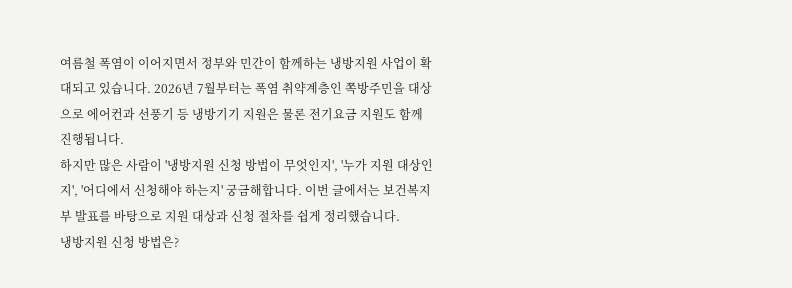여름철 폭염이 이어지면서 정부와 민간이 함께하는 냉방지원 사업이 확대되고 있습니다. 2026년 7월부터는 폭염 취약계층인 쪽방주민을 대상으로 에어컨과 선풍기 등 냉방기기 지원은 물론 전기요금 지원도 함께 진행됩니다.
하지만 많은 사람이 '냉방지원 신청 방법이 무엇인지', '누가 지원 대상인지', '어디에서 신청해야 하는지' 궁금해합니다. 이번 글에서는 보건복지부 발표를 바탕으로 지원 대상과 신청 절차를 쉽게 정리했습니다.
냉방지원 신청 방법은?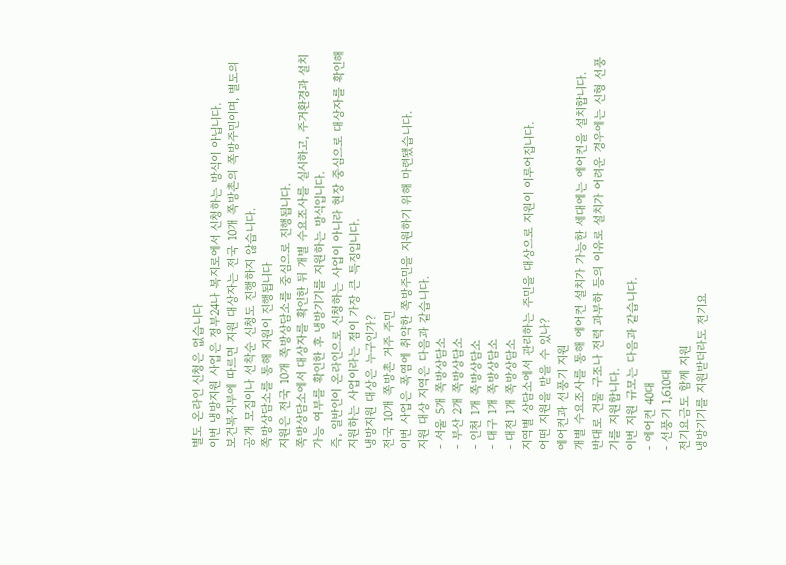별도 온라인 신청은 없습니다
이번 냉방지원 사업은 정부24나 복지로에서 신청하는 방식이 아닙니다.
보건복지부에 따르면 지원 대상자는 전국 10개 쪽방촌의 쪽방주민이며, 별도의 공개 모집이나 선착순 신청도 진행하지 않습니다.
쪽방상담소를 통해 지원이 진행됩니다
지원은 전국 10개 쪽방상담소를 중심으로 진행됩니다.
쪽방상담소에서 대상자를 확인한 뒤 개별 수요조사를 실시하고, 주거환경과 설치 가능 여부를 확인한 후 냉방기기를 지원하는 방식입니다.
즉, 일반인이 온라인으로 신청하는 사업이 아니라 현장 중심으로 대상자를 확인해 지원하는 사업이라는 점이 가장 큰 특징입니다.
냉방지원 대상은 누구인가?
전국 10개 쪽방촌 거주 주민
이번 사업은 폭염에 취약한 쪽방주민을 지원하기 위해 마련됐습니다.
지원 대상 지역은 다음과 같습니다.
- 서울 5개 쪽방상담소
- 부산 2개 쪽방상담소
- 인천 1개 쪽방상담소
- 대구 1개 쪽방상담소
- 대전 1개 쪽방상담소
지역별 상담소에서 관리하는 주민을 대상으로 지원이 이루어집니다.
어떤 지원을 받을 수 있나?
에어컨과 선풍기 지원
개별 수요조사를 통해 에어컨 설치가 가능한 세대에는 에어컨을 설치합니다.
반대로 건물 구조나 전력 과부하 등의 이유로 설치가 어려운 경우에는 신형 선풍기를 지원합니다.
이번 지원 규모는 다음과 같습니다.
- 에어컨 40대
- 선풍기 1,610대
전기요금도 함께 지원
냉방기기를 지원받더라도 전기요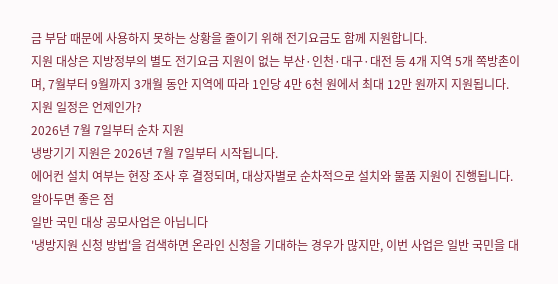금 부담 때문에 사용하지 못하는 상황을 줄이기 위해 전기요금도 함께 지원합니다.
지원 대상은 지방정부의 별도 전기요금 지원이 없는 부산·인천·대구·대전 등 4개 지역 5개 쪽방촌이며, 7월부터 9월까지 3개월 동안 지역에 따라 1인당 4만 6천 원에서 최대 12만 원까지 지원됩니다.
지원 일정은 언제인가?
2026년 7월 7일부터 순차 지원
냉방기기 지원은 2026년 7월 7일부터 시작됩니다.
에어컨 설치 여부는 현장 조사 후 결정되며, 대상자별로 순차적으로 설치와 물품 지원이 진행됩니다.
알아두면 좋은 점
일반 국민 대상 공모사업은 아닙니다
'냉방지원 신청 방법'을 검색하면 온라인 신청을 기대하는 경우가 많지만, 이번 사업은 일반 국민을 대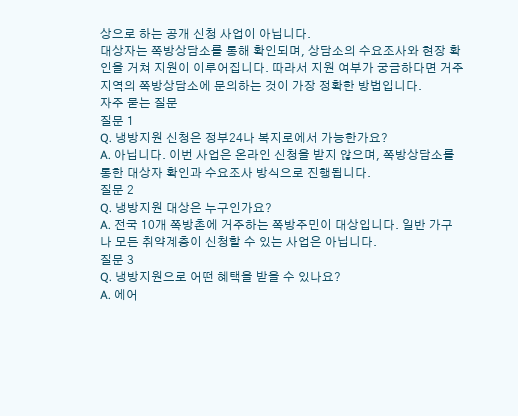상으로 하는 공개 신청 사업이 아닙니다.
대상자는 쪽방상담소를 통해 확인되며, 상담소의 수요조사와 현장 확인을 거쳐 지원이 이루어집니다. 따라서 지원 여부가 궁금하다면 거주 지역의 쪽방상담소에 문의하는 것이 가장 정확한 방법입니다.
자주 묻는 질문
질문 1
Q. 냉방지원 신청은 정부24나 복지로에서 가능한가요?
A. 아닙니다. 이번 사업은 온라인 신청을 받지 않으며, 쪽방상담소를 통한 대상자 확인과 수요조사 방식으로 진행됩니다.
질문 2
Q. 냉방지원 대상은 누구인가요?
A. 전국 10개 쪽방촌에 거주하는 쪽방주민이 대상입니다. 일반 가구나 모든 취약계층이 신청할 수 있는 사업은 아닙니다.
질문 3
Q. 냉방지원으로 어떤 혜택을 받을 수 있나요?
A. 에어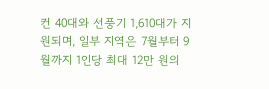컨 40대와 선풍기 1,610대가 지원되며, 일부 지역은 7월부터 9월까지 1인당 최대 12만 원의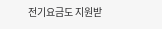전기요금도 지원받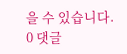을 수 있습니다.
0 댓글